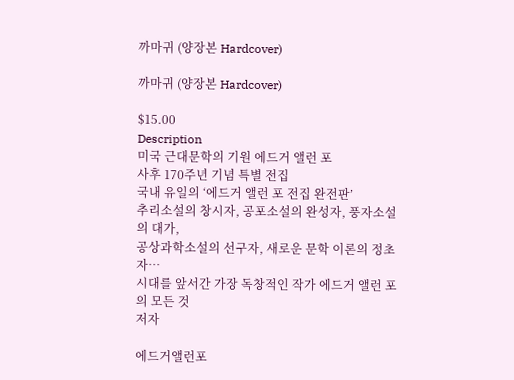까마귀 (양장본 Hardcover)

까마귀 (양장본 Hardcover)

$15.00
Description
미국 근대문학의 기원 에드거 앨런 포
사후 170주년 기념 특별 전집
국내 유일의 ‘에드거 앨런 포 전집 완전판’
추리소설의 창시자, 공포소설의 완성자, 풍자소설의 대가,
공상과학소설의 선구자, 새로운 문학 이론의 정초자…
시대를 앞서간 가장 독창적인 작가 에드거 앨런 포의 모든 것
저자

에드거앨런포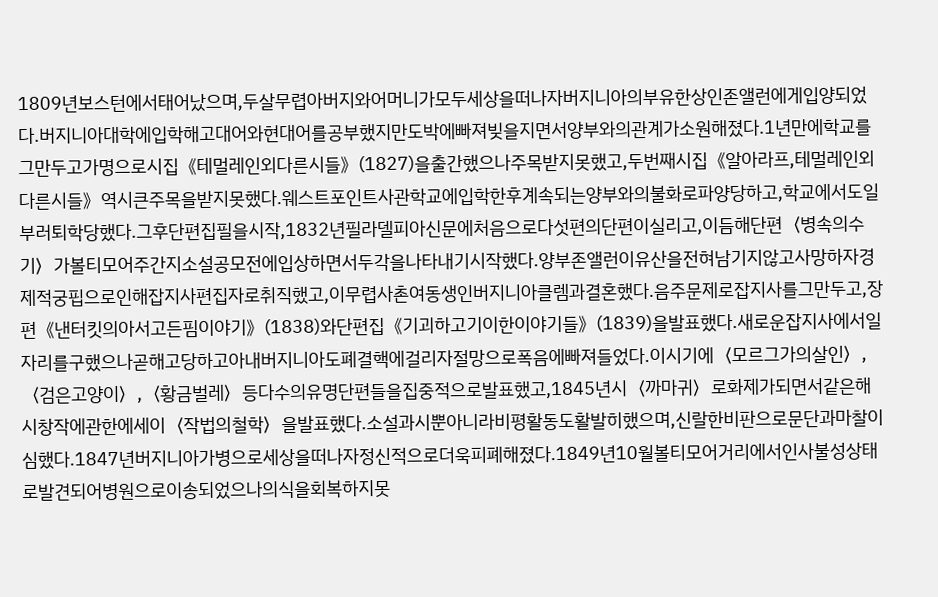1809년보스턴에서태어났으며,두살무렵아버지와어머니가모두세상을떠나자버지니아의부유한상인존앨런에게입양되었다.버지니아대학에입학해고대어와현대어를공부했지만도박에빠져빚을지면서양부와의관계가소원해졌다.1년만에학교를그만두고가명으로시집《테멀레인외다른시들》(1827)을출간했으나주목받지못했고,두번째시집《알아라프,테멀레인외다른시들》역시큰주목을받지못했다.웨스트포인트사관학교에입학한후계속되는양부와의불화로파양당하고,학교에서도일부러퇴학당했다.그후단편집필을시작,1832년필라델피아신문에처음으로다섯편의단편이실리고,이듬해단편〈병속의수기〉가볼티모어주간지소설공모전에입상하면서두각을나타내기시작했다.양부존앨런이유산을전혀남기지않고사망하자경제적궁핍으로인해잡지사편집자로취직했고,이무렵사촌여동생인버지니아클렘과결혼했다.음주문제로잡지사를그만두고,장편《낸터킷의아서고든핌이야기》(1838)와단편집《기괴하고기이한이야기들》(1839)을발표했다.새로운잡지사에서일자리를구했으나곧해고당하고아내버지니아도폐결핵에걸리자절망으로폭음에빠져들었다.이시기에〈모르그가의살인〉,〈검은고양이〉,〈황금벌레〉등다수의유명단편들을집중적으로발표했고,1845년시〈까마귀〉로화제가되면서같은해시창작에관한에세이〈작법의철학〉을발표했다.소설과시뿐아니라비평활동도활발히했으며,신랄한비판으로문단과마찰이심했다.1847년버지니아가병으로세상을떠나자정신적으로더욱피폐해졌다.1849년10월볼티모어거리에서인사불성상태로발견되어병원으로이송되었으나의식을회복하지못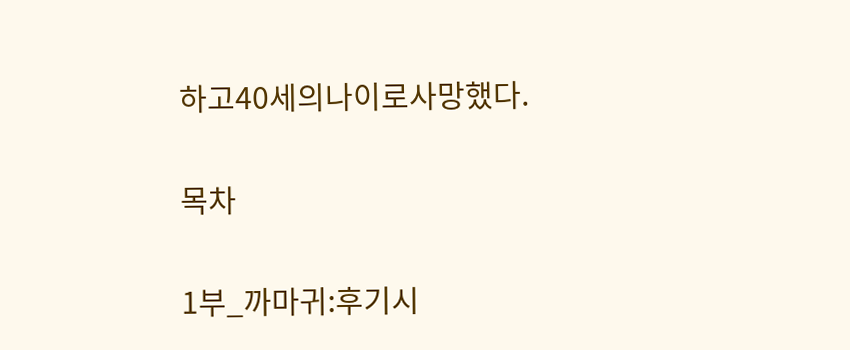하고40세의나이로사망했다.

목차

1부_까마귀:후기시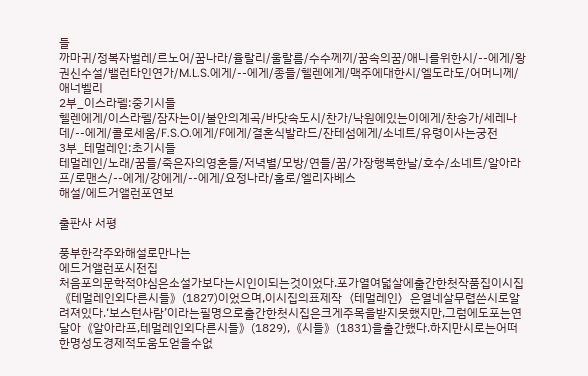들
까마귀/정복자벌레/르노어/꿈나라/율랄리/울랄름/수수께끼/꿈속의꿈/애니를위한시/--에게/왕권신수설/밸런타인연가/M.L.S.에게/--에게/종들/헬렌에게/맥주에대한시/엘도라도/어머니께/애너벨리
2부_이스라펠:중기시들
헬렌에게/이스라펠/잠자는이/불안의계곡/바닷속도시/찬가/낙원에있는이에게/찬송가/세레나데/--에게/콜로세움/F.S.O.에게/F에게/결혼식발라드/잔테섬에게/소네트/유령이사는궁전
3부_테멀레인:초기시들
테멀레인/노래/꿈들/죽은자의영혼들/저녁별/모방/연들/꿈/가장행복한날/호수/소네트/알아라프/로맨스/--에게/강에게/--에게/요정나라/홀로/엘리자베스
해설/에드거앨런포연보

출판사 서평

풍부한각주와해설로만나는
에드거앨런포시전집
처음포의문학적야심은소설가보다는시인이되는것이었다.포가열여덟살에출간한첫작품집이시집《테멀레인외다른시들》(1827)이었으며,이시집의표제작〈테멀레인〉은열네살무렵쓴시로알려져있다.‘보스턴사람’이라는필명으로출간한첫시집은크게주목을받지못했지만,그럼에도포는연달아《알아라프,테멀레인외다른시들》(1829),《시들》(1831)을출간했다.하지만시로는어떠한명성도경제적도움도얻을수없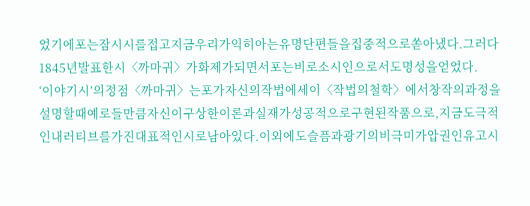었기에포는잠시시를접고지금우리가익히아는유명단편들을집중적으로쏟아냈다.그러다1845년발표한시〈까마귀〉가화제가되면서포는비로소시인으로서도명성을얻었다.
‘이야기시’의정점〈까마귀〉는포가자신의작법에세이〈작법의철학〉에서창작의과정을설명할때예로들만큼자신이구상한이론과실재가성공적으로구현된작품으로,지금도극적인내러티브를가진대표적인시로남아있다.이외에도슬픔과광기의비극미가압권인유고시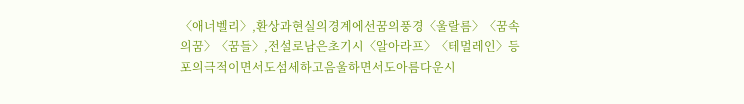〈애너벨리〉,환상과현실의경계에선꿈의풍경〈울랄름〉〈꿈속의꿈〉〈꿈들〉,전설로남은초기시〈알아라프〉〈테멀레인〉등포의극적이면서도섬세하고음울하면서도아름다운시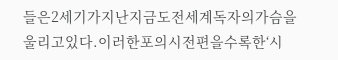들은2세기가지난지금도전세계독자의가슴을울리고있다.이러한포의시전편을수록한‘시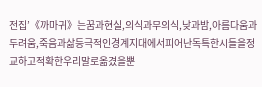전집’《까마귀》는꿈과현실,의식과무의식,낮과밤,아름다움과두려움,죽음과삶등극적인경계지대에서피어난독특한시들을정교하고적확한우리말로옮겼을뿐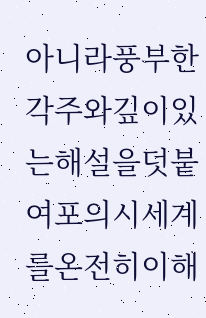아니라풍부한각주와깊이있는해설을덧붙여포의시세계를온전히이해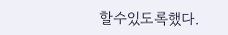할수있도록했다.